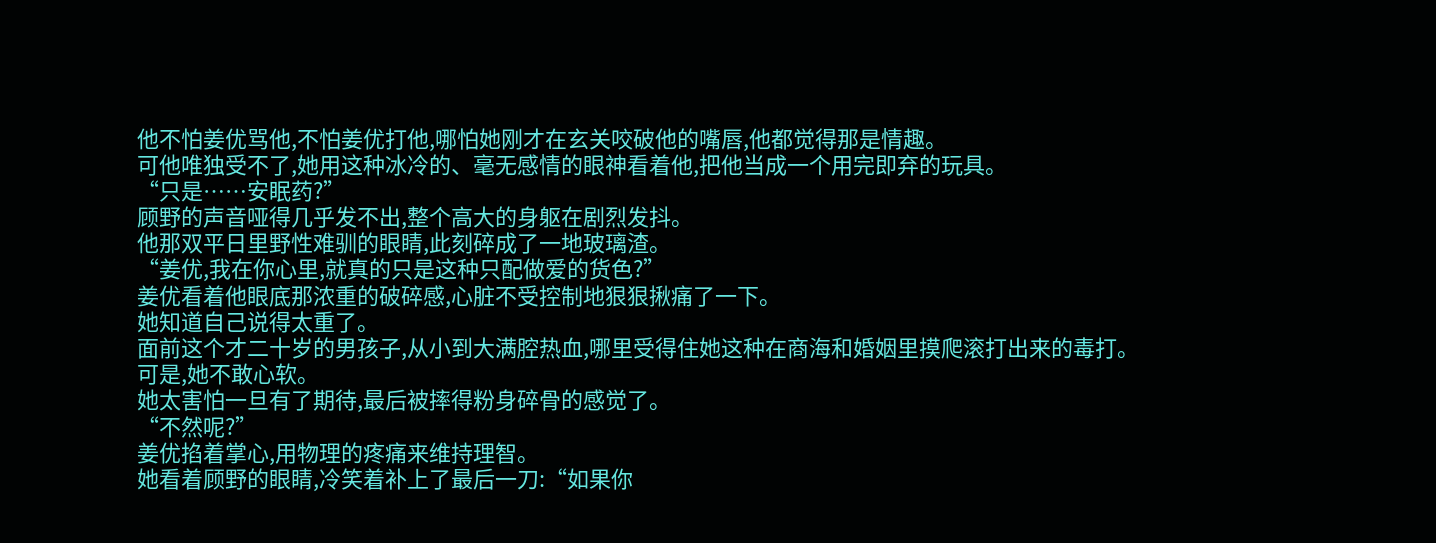他不怕姜优骂他,不怕姜优打他,哪怕她刚才在玄关咬破他的嘴唇,他都觉得那是情趣。
可他唯独受不了,她用这种冰冷的、毫无感情的眼神看着他,把他当成一个用完即弃的玩具。
“只是……安眠药?”
顾野的声音哑得几乎发不出,整个高大的身躯在剧烈发抖。
他那双平日里野性难驯的眼睛,此刻碎成了一地玻璃渣。
“姜优,我在你心里,就真的只是这种只配做爱的货色?”
姜优看着他眼底那浓重的破碎感,心脏不受控制地狠狠揪痛了一下。
她知道自己说得太重了。
面前这个才二十岁的男孩子,从小到大满腔热血,哪里受得住她这种在商海和婚姻里摸爬滚打出来的毒打。
可是,她不敢心软。
她太害怕一旦有了期待,最后被摔得粉身碎骨的感觉了。
“不然呢?”
姜优掐着掌心,用物理的疼痛来维持理智。
她看着顾野的眼睛,冷笑着补上了最后一刀:“如果你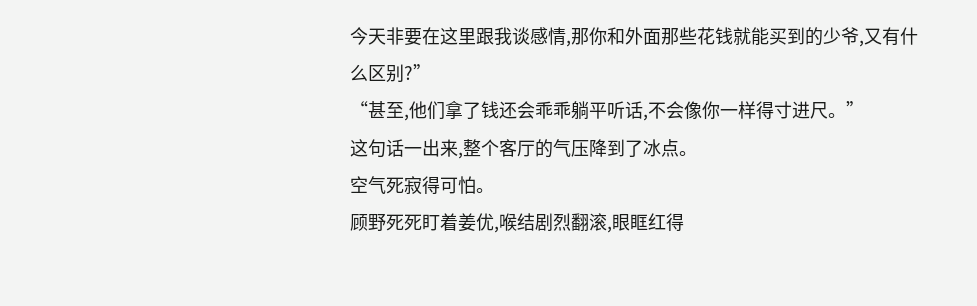今天非要在这里跟我谈感情,那你和外面那些花钱就能买到的少爷,又有什么区别?”
“甚至,他们拿了钱还会乖乖躺平听话,不会像你一样得寸进尺。”
这句话一出来,整个客厅的气压降到了冰点。
空气死寂得可怕。
顾野死死盯着姜优,喉结剧烈翻滚,眼眶红得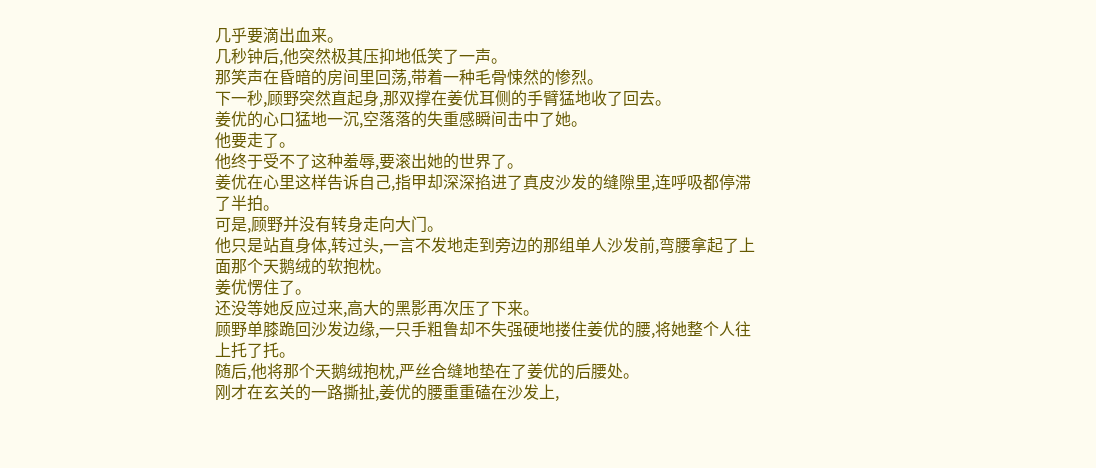几乎要滴出血来。
几秒钟后,他突然极其压抑地低笑了一声。
那笑声在昏暗的房间里回荡,带着一种毛骨悚然的惨烈。
下一秒,顾野突然直起身,那双撑在姜优耳侧的手臂猛地收了回去。
姜优的心口猛地一沉,空落落的失重感瞬间击中了她。
他要走了。
他终于受不了这种羞辱,要滚出她的世界了。
姜优在心里这样告诉自己,指甲却深深掐进了真皮沙发的缝隙里,连呼吸都停滞了半拍。
可是,顾野并没有转身走向大门。
他只是站直身体,转过头,一言不发地走到旁边的那组单人沙发前,弯腰拿起了上面那个天鹅绒的软抱枕。
姜优愣住了。
还没等她反应过来,高大的黑影再次压了下来。
顾野单膝跪回沙发边缘,一只手粗鲁却不失强硬地搂住姜优的腰,将她整个人往上托了托。
随后,他将那个天鹅绒抱枕,严丝合缝地垫在了姜优的后腰处。
刚才在玄关的一路撕扯,姜优的腰重重磕在沙发上,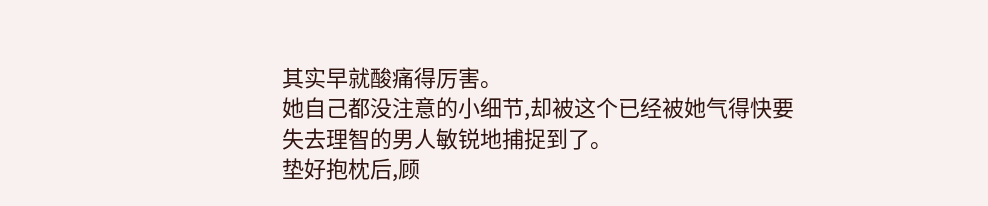其实早就酸痛得厉害。
她自己都没注意的小细节,却被这个已经被她气得快要失去理智的男人敏锐地捕捉到了。
垫好抱枕后,顾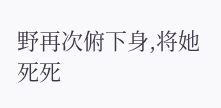野再次俯下身,将她死死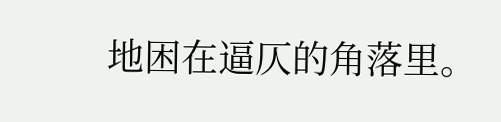地困在逼仄的角落里。